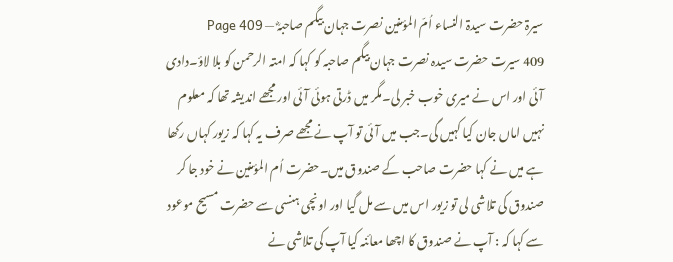سیرۃ حضرت سیدۃ النساء اُمّ المؤمنین نصرت جہان بیگم صاحبہؓ — Page 409
409 سیرت حضرت سیدہ نصرت جہان بیگم صاحبہ کو کہا کہ امتہ الرحمن کو بلا لاؤ۔دادی آئی اور اس نے میری خوب خبر لی۔مگر میں ڈرتی ہوئی آئی اور مجھے اندیشہ تھا کہ معلوم نہیں اماں جان کیا کہیں گی۔جب میں آئی تو آپ نے مجھے صرف یہ کہا کہ زیور کہاں رکھا ہے میں نے کہا حضرت صاحب کے صندوق میں۔حضرت اُم المؤمنین نے خود جا کر صندوق کی تلاشی لی تو زیور اس میں سے مل گیا اور اونچی ہنسی سے حضرت مسیح موعود سے کہا کہ : آپ نے صندوق کا اچھا معائنہ کیا آپ کی تلاشی نے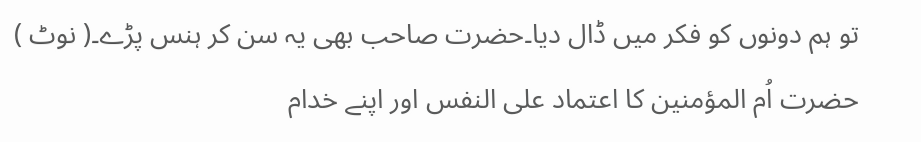تو ہم دونوں کو فکر میں ڈال دیا۔حضرت صاحب بھی یہ سن کر ہنس پڑے۔( نوٹ ) حضرت اُم المؤمنین کا اعتماد علی النفس اور اپنے خدام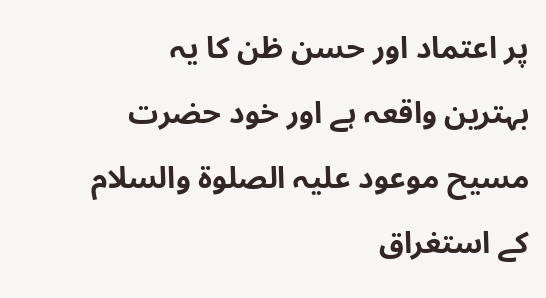پر اعتماد اور حسن ظن کا یہ بہترین واقعہ ہے اور خود حضرت مسیح موعود علیہ الصلوۃ والسلام کے استغراق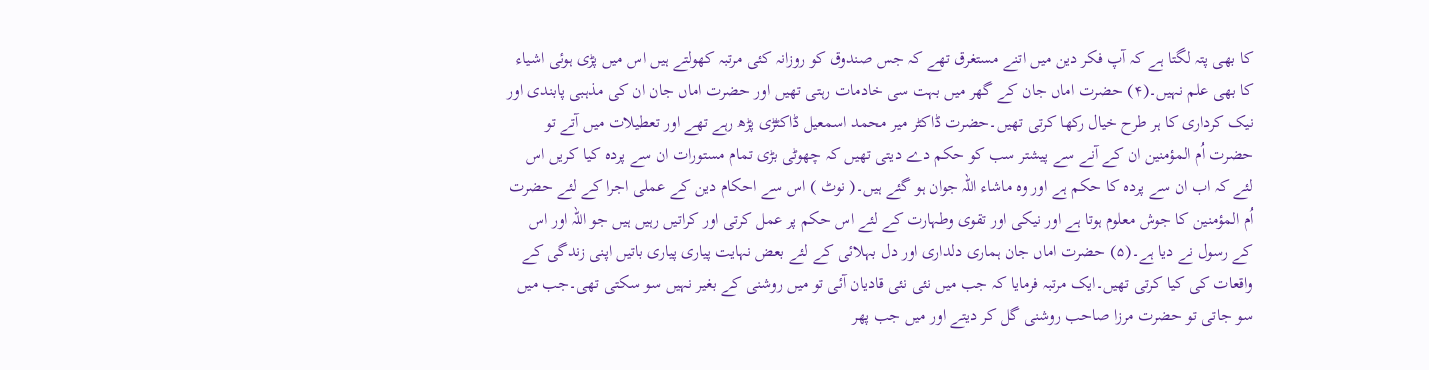کا بھی پتہ لگتا ہے کہ آپ فکر دین میں اتنے مستغرق تھے کہ جس صندوق کو روزانہ کئی مرتبہ کھولتے ہیں اس میں پڑی ہوئی اشیاء کا بھی علم نہیں۔(۴) حضرت اماں جان کے گھر میں بہت سی خادمات رہتی تھیں اور حضرت اماں جان ان کی مذہبی پابندی اور نیک کرداری کا ہر طرح خیال رکھا کرتی تھیں۔حضرت ڈاکٹر میر محمد اسمعیل ڈاکٹڑی پڑھ رہے تھے اور تعطیلات میں آتے تو حضرت اُم المؤمنین ان کے آنے سے پیشتر سب کو حکم دے دیتی تھیں کہ چھوٹی بڑی تمام مستورات ان سے پردہ کیا کریں اس لئے کہ اب ان سے پردہ کا حکم ہے اور وہ ماشاء اللہ جوان ہو گئے ہیں۔( نوٹ ) اس سے احکام دین کے عملی اجرا کے لئے حضرت اُم المؤمنین کا جوش معلوم ہوتا ہے اور نیکی اور تقوی وطہارت کے لئے اس حکم پر عمل کرتی اور کراتیں رہیں ہیں جو اللہ اور اس کے رسول نے دیا ہے۔(۵) حضرت اماں جان ہماری دلداری اور دل بہلائی کے لئے بعض نہایت پیاری پیاری باتیں اپنی زندگی کے واقعات کی کیا کرتی تھیں۔ایک مرتبہ فرمایا کہ جب میں نئی نئی قادیان آئی تو میں روشنی کے بغیر نہیں سو سکتی تھی۔جب میں سو جاتی تو حضرت مرزا صاحب روشنی گل کر دیتے اور میں جب پھر